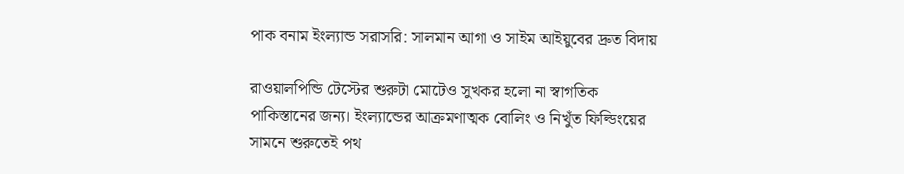পাক বনাম ইংল্যান্ড সরাসরি: সালমান আগা ও সাইম আইয়ুবের দ্রুত বিদায়

রাওয়ালপিন্ডি টেস্টের শুরুটা মোটেও সুখকর হলো না স্বাগতিক পাকিস্তানের জন্য। ইংল্যান্ডের আক্রমণাত্মক বোলিং ও নিখুঁত ফিল্ডিংয়ের সামনে শুরুতেই পথ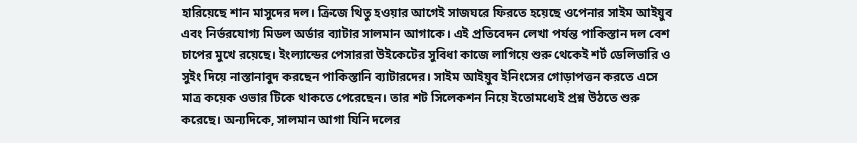হারিয়েছে শান মাসুদের দল। ক্রিজে থিতু হওয়ার আগেই সাজঘরে ফিরতে হয়েছে ওপেনার সাইম আইয়ুব এবং নির্ভরযোগ্য মিডল অর্ডার ব্যাটার সালমান আগাকে। এই প্রতিবেদন লেখা পর্যন্ত পাকিস্তান দল বেশ চাপের মুখে রয়েছে। ইংল্যান্ডের পেসাররা উইকেটের সুবিধা কাজে লাগিয়ে শুরু থেকেই শর্ট ডেলিভারি ও সুইং দিয়ে নাস্তানাবুদ করছেন পাকিস্তানি ব্যাটারদের। সাইম আইয়ুব ইনিংসের গোড়াপত্তন করতে এসে মাত্র কয়েক ওভার টিকে থাকতে পেরেছেন। তার শট সিলেকশন নিয়ে ইতোমধ্যেই প্রশ্ন উঠতে শুরু করেছে। অন্যদিকে, সালমান আগা যিনি দলের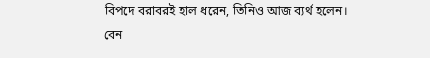বিপদে বরাবরই হাল ধরেন, তিনিও আজ ব্যর্থ হলেন। বেন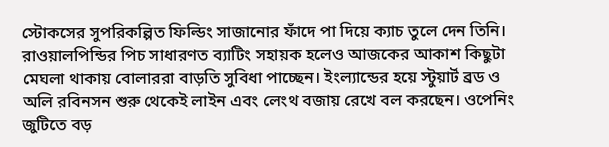স্টোকসের সুপরিকল্পিত ফিল্ডিং সাজানোর ফাঁদে পা দিয়ে ক্যাচ তুলে দেন তিনি। রাওয়ালপিন্ডির পিচ সাধারণত ব্যাটিং সহায়ক হলেও আজকের আকাশ কিছুটা মেঘলা থাকায় বোলাররা বাড়তি সুবিধা পাচ্ছেন। ইংল্যান্ডের হয়ে স্টুয়ার্ট ব্রড ও অলি রবিনসন শুরু থেকেই লাইন এবং লেংথ বজায় রেখে বল করছেন। ওপেনিং জুটিতে বড়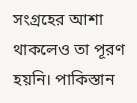সংগ্রহের আশা থাকলেও তা পূরণ হয়নি। পাকিস্তান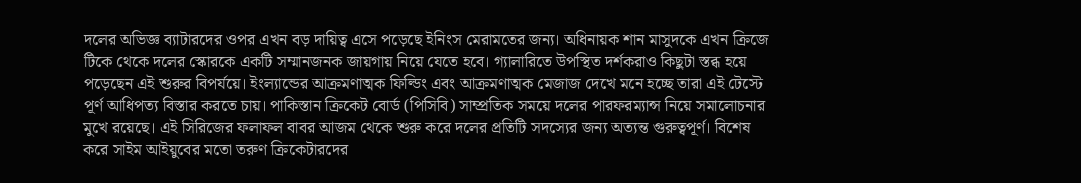দলের অভিজ্ঞ ব্যাটারদের ওপর এখন বড় দায়িত্ব এসে পড়েছে ইনিংস মেরামতের জন্য। অধিনায়ক শান মাসুদকে এখন ক্রিজে টিকে থেকে দলের স্কোরকে একটি সম্মানজনক জায়গায় নিয়ে যেতে হবে। গ্যালারিতে উপস্থিত দর্শকরাও কিছুটা স্তব্ধ হয়ে পড়েছেন এই শুরুর বিপর্যয়ে। ইংল্যান্ডের আক্রমণাত্মক ফিল্ডিং এবং আক্রমণাত্মক মেজাজ দেখে মনে হচ্ছে তারা এই টেস্টে পূর্ণ আধিপত্য বিস্তার করতে চায়। পাকিস্তান ক্রিকেট বোর্ড (পিসিবি) সাম্প্রতিক সময়ে দলের পারফরম্যান্স নিয়ে সমালোচনার মুখে রয়েছে। এই সিরিজের ফলাফল বাবর আজম থেকে শুরু করে দলের প্রতিটি সদস্যের জন্য অত্যন্ত গুরুত্বপূর্ণ। বিশেষ করে সাইম আইয়ুবের মতো তরুণ ক্রিকেটারদের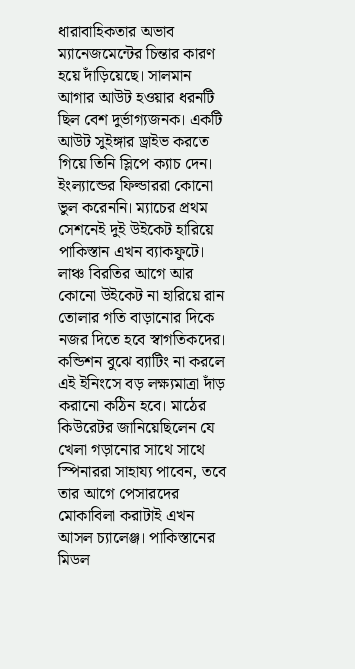ধারাবাহিকতার অভাব ম্যানেজমেন্টের চিন্তার কারণ হয়ে দাঁড়িয়েছে। সালমান আগার আউট হওয়ার ধরনটি ছিল বেশ দুর্ভাগ্যজনক। একটি আউট সুইঙ্গার ড্রাইভ করতে গিয়ে তিনি স্লিপে ক্যাচ দেন। ইংল্যান্ডের ফিল্ডাররা কোনো ভুল করেননি। ম্যাচের প্রথম সেশনেই দুই উইকেট হারিয়ে পাকিস্তান এখন ব্যাকফুটে। লাঞ্চ বিরতির আগে আর কোনো উইকেট না হারিয়ে রান তোলার গতি বাড়ানোর দিকে নজর দিতে হবে স্বাগতিকদের। কন্ডিশন বুঝে ব্যাটিং না করলে এই ইনিংসে বড় লক্ষ্যমাত্রা দাঁড় করানো কঠিন হবে। মাঠের কিউরেটর জানিয়েছিলেন যে খেলা গড়ানোর সাথে সাথে স্পিনাররা সাহায্য পাবেন, তবে তার আগে পেসারদের মোকাবিলা করাটাই এখন আসল চ্যালেঞ্জ। পাকিস্তানের মিডল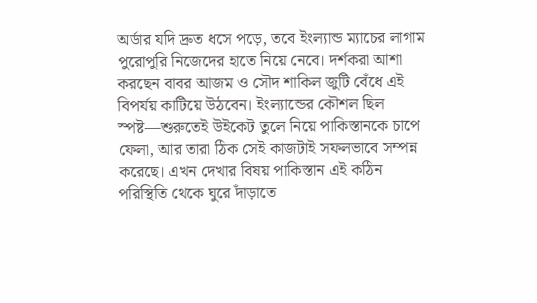অর্ডার যদি দ্রুত ধসে পড়ে, তবে ইংল্যান্ড ম্যাচের লাগাম পুরোপুরি নিজেদের হাতে নিয়ে নেবে। দর্শকরা আশা করছেন বাবর আজম ও সৌদ শাকিল জুটি বেঁধে এই বিপর্যয় কাটিয়ে উঠবেন। ইংল্যান্ডের কৌশল ছিল স্পষ্ট—শুরুতেই উইকেট তুলে নিয়ে পাকিস্তানকে চাপে ফেলা, আর তারা ঠিক সেই কাজটাই সফলভাবে সম্পন্ন করেছে। এখন দেখার বিষয় পাকিস্তান এই কঠিন পরিস্থিতি থেকে ঘুরে দাঁড়াতে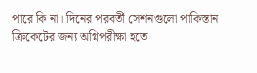পারে কি না। দিনের পরবর্তী সেশনগুলো পাকিস্তান ক্রিকেটের জন্য অগ্নিপরীক্ষা হতে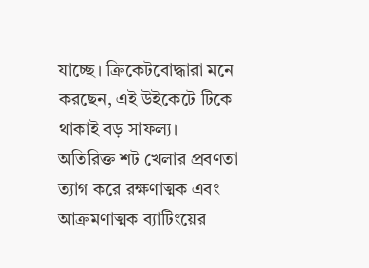যাচ্ছে। ক্রিকেটবোদ্ধারা মনে করছেন, এই উইকেটে টিকে থাকাই বড় সাফল্য। অতিরিক্ত শট খেলার প্রবণতা ত্যাগ করে রক্ষণাত্মক এবং আক্রমণাত্মক ব্যাটিংয়ের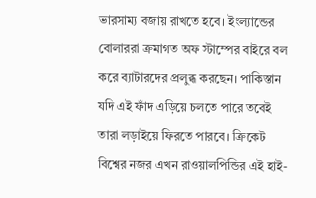ভারসাম্য বজায় রাখতে হবে। ইংল্যান্ডের বোলাররা ক্রমাগত অফ স্টাম্পের বাইরে বল করে ব্যাটারদের প্রলুব্ধ করছেন। পাকিস্তান যদি এই ফাঁদ এড়িয়ে চলতে পারে তবেই তারা লড়াইয়ে ফিরতে পারবে। ক্রিকেট বিশ্বের নজর এখন রাওয়ালপিন্ডির এই হাই-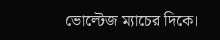ভোল্টেজ ম্যাচের দিকে।